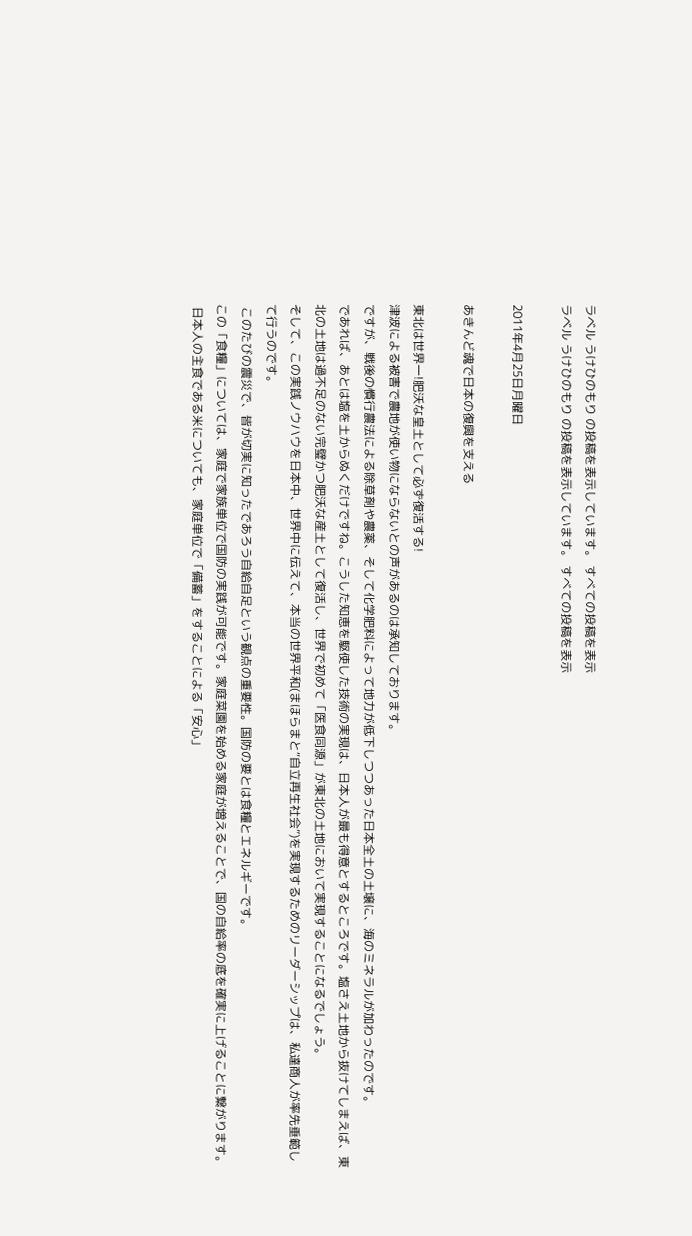ラベル うけひのもり の投稿を表示しています。 すべての投稿を表示
ラベル うけひのもり の投稿を表示しています。 すべての投稿を表示

2011年4月25日月曜日

あきんど魂で日本の復興を支える

東北は世界一!肥沃な皇土として必ず復活する!
津波による被害で農地が使い物にならないとの声があるのは承知しております。
ですが、戦後の慣行農法による除草剤や農薬、そして化学肥料によって地力が低下しつつあった日本全土の土壌に、海のミネラルが加わったのです。
であれば、あとは塩を土からぬくだけですね。こうした知恵を駆使した技術の実現は、日本人が最も得意とするところです。塩さえ土地から抜けてしまえば、東北の土地は過不足のない完璧かつ肥沃な産土として復活し、世界で初めて「医食同源」が東北の土地において実現することになるでしょう。
そして、この実践ノウハウを日本中、世界中に伝えて、本当の世界平和(まほらまと“自立再生社会”)を実現するためのリーダーシップは、私達商人が率先垂範して行うのです。
 このたびの震災で、皆が切実に知ったであろう自給自足という観点の重要性。国防の要とは食糧とエネルギーです。
この「食糧」については、家庭で家族単位で国防の実践が可能です。家庭菜園を始める家庭が増えることで、国の自給率の底を確実に上げることに繋がります。
 日本人の主食である米についても、家庭単位で「備蓄」をすることによる「安心」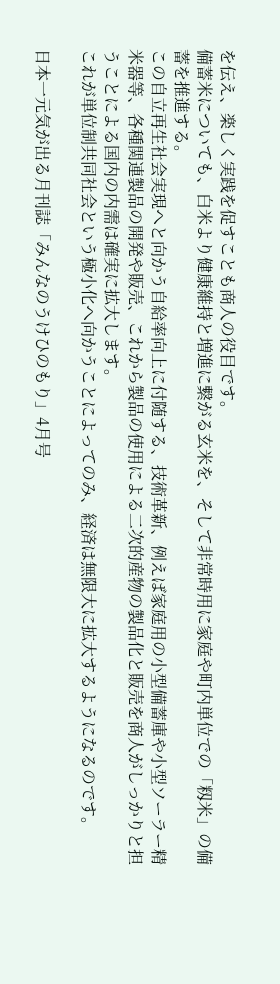を伝え、楽しく実践を促すことも商人の役目です。
備蓄米についても、白米より健康維持と増進に繋がる玄米を、そして非常時用に家庭や町内単位での「籾米」の備蓄を推進する。
この自立再生社会実現へと向かう自給率向上に付随する、技術革新、例えば家庭用の小型備蓄庫や小型ソーラー精米器等、各種関連製品の開発や販売、これから製品の使用による二次的産物の製品化と販売を商人がしっかりと担うことによる国内の内需は確実に拡大します。
これが単位制共同社会という極小化へ向かうことによってのみ、経済は無限大に拡大するようになるのです。

日本一元気が出る月刊誌「みんなのうけひのもり」4月号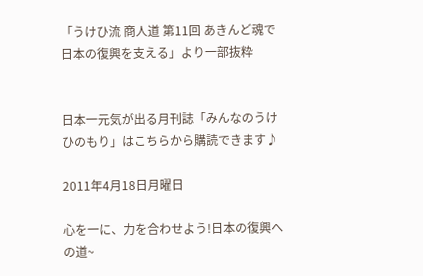「うけひ流 商人道 第11回 あきんど魂で日本の復興を支える」より一部抜粋


日本一元気が出る月刊誌「みんなのうけひのもり」はこちらから購読できます♪

2011年4月18日月曜日

心を一に、力を合わせよう!日本の復興への道~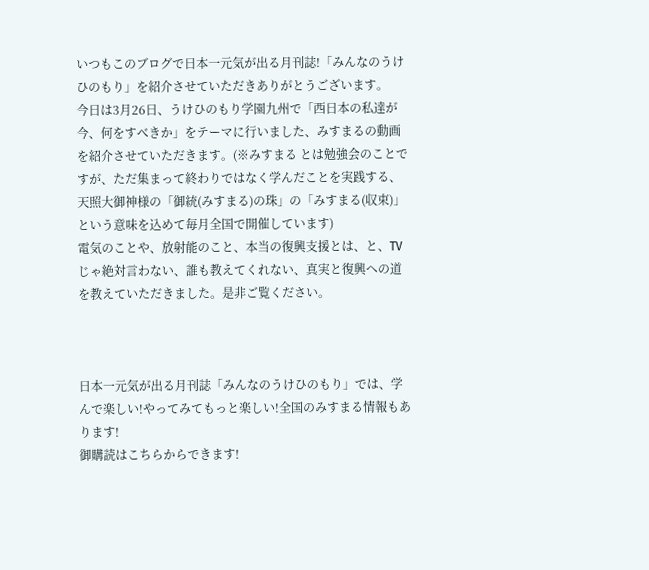いつもこのブログで日本一元気が出る月刊誌!「みんなのうけひのもり」を紹介させていただきありがとうございます。
今日は3月26日、うけひのもり学園九州で「西日本の私達が今、何をすべきか」をテーマに行いました、みすまるの動画を紹介させていただきます。(※みすまる とは勉強会のことですが、ただ集まって終わりではなく学んだことを実践する、天照大御神様の「御統(みすまる)の珠」の「みすまる(収束)」という意味を込めて毎月全国で開催しています)
電気のことや、放射能のこと、本当の復興支援とは、と、TVじゃ絶対言わない、誰も教えてくれない、真実と復興への道を教えていただきました。是非ご覧ください。



日本一元気が出る月刊誌「みんなのうけひのもり」では、学んで楽しい!やってみてもっと楽しい!全国のみすまる情報もあります!
御購読はこちらからできます!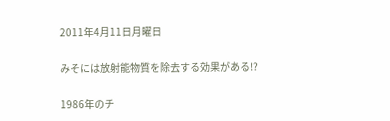2011年4月11日月曜日

みそには放射能物質を除去する効果がある!?

1986年のチ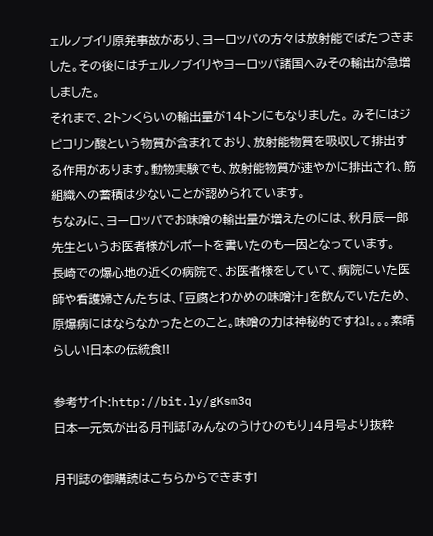ェルノブイリ原発事故があり、ヨーロッパの方々は放射能でばたつきました。その後にはチェルノブイリやヨーロッパ諸国へみその輸出が急増しました。
それまで、2トンくらいの輸出量が14トンにもなりました。 みそにはジピコリン酸という物質が含まれており、放射能物質を吸収して排出する作用があります。動物実験でも、放射能物質が速やかに排出され、筋組織への蓄積は少ないことが認められています。
ちなみに、ヨーロッパでお味噌の輸出量が増えたのには、秋月辰一郎先生というお医者様がレポートを書いたのも一因となっています。
長崎での爆心地の近くの病院で、お医者様をしていて、病院にいた医師や看護婦さんたちは、「豆腐とわかめの味噌汁」を飲んでいたため、原爆病にはならなかったとのこと。味噌の力は神秘的ですね!。。。素晴らしい!日本の伝統食!!

参考サイト:http://bit.ly/gKsm3q
日本一元気が出る月刊誌「みんなのうけひのもり」4月号より抜粋

月刊誌の御購読はこちらからできます!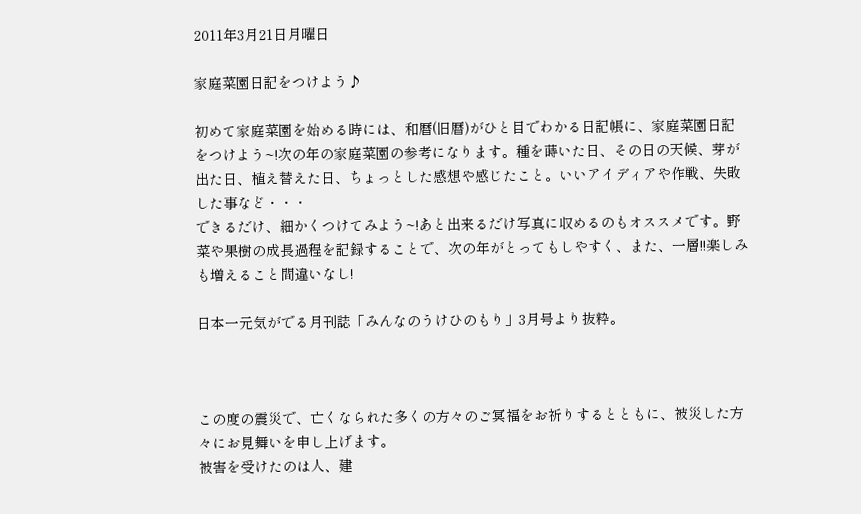2011年3月21日月曜日

家庭菜園日記をつけよう♪

初めて家庭菜園を始める時には、和暦(旧暦)がひと目でわかる日記帳に、家庭菜園日記をつけよう~!次の年の家庭菜園の参考になります。種を蒔いた日、その日の天候、芽が出た日、植え替えた日、ちょっとした感想や感じたこと。いいアイディアや作戦、失敗した事など・・・
できるだけ、細かくつけてみよう~!あと出来るだけ写真に収めるのもオススメです。野菜や果樹の成長過程を記録することで、次の年がとってもしやすく、また、一層!!楽しみも増えること間違いなし!

日本一元気がでる月刊誌「みんなのうけひのもり」3月号より抜粋。



この度の震災で、亡くなられた多くの方々のご冥福をお祈りするとともに、被災した方々にお見舞いを申し上げます。
被害を受けたのは人、建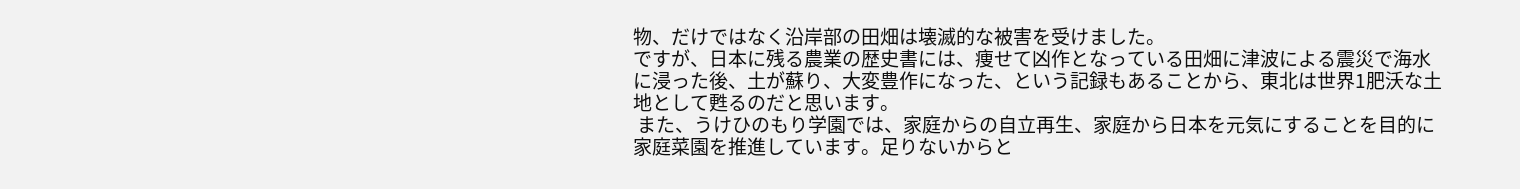物、だけではなく沿岸部の田畑は壊滅的な被害を受けました。
ですが、日本に残る農業の歴史書には、痩せて凶作となっている田畑に津波による震災で海水に浸った後、土が蘇り、大変豊作になった、という記録もあることから、東北は世界1肥沃な土地として甦るのだと思います。
 また、うけひのもり学園では、家庭からの自立再生、家庭から日本を元気にすることを目的に家庭菜園を推進しています。足りないからと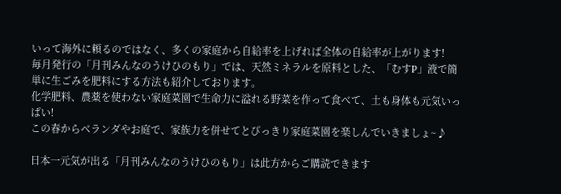いって海外に頼るのではなく、多くの家庭から自給率を上げれば全体の自給率が上がります!
毎月発行の「月刊みんなのうけひのもり」では、天然ミネラルを原料とした、「むすP」液で簡単に生ごみを肥料にする方法も紹介しております。
化学肥料、農薬を使わない家庭菜園で生命力に溢れる野菜を作って食べて、土も身体も元気いっぱい!
この春からベランダやお庭で、家族力を併せてとびっきり家庭菜園を楽しんでいきましょ~♪

日本一元気が出る「月刊みんなのうけひのもり」は此方からご購読できます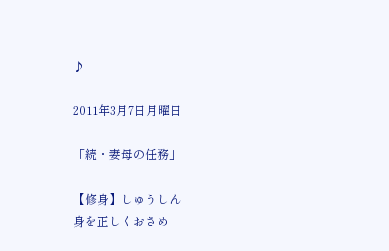♪

2011年3月7日月曜日

「続・妻母の任務」

【修身】しゅうしん
身を正しくおさめ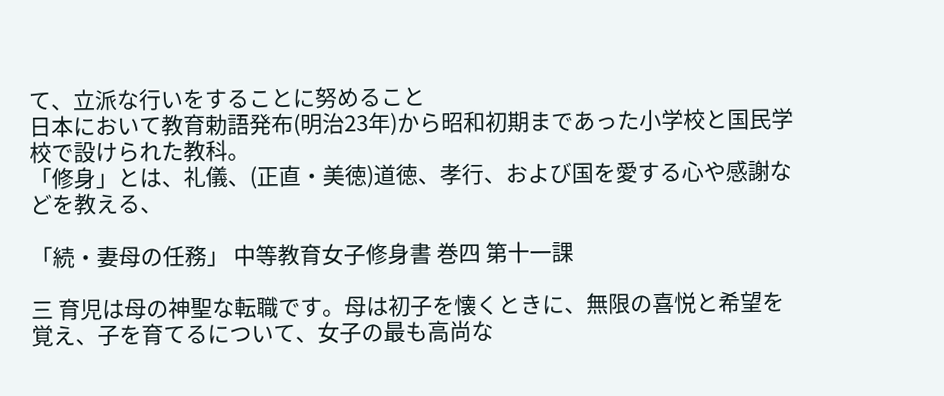て、立派な行いをすることに努めること
日本において教育勅語発布(明治23年)から昭和初期まであった小学校と国民学校で設けられた教科。
「修身」とは、礼儀、(正直・美徳)道徳、孝行、および国を愛する心や感謝などを教える、

「続・妻母の任務」 中等教育女子修身書 巻四 第十一課

三 育児は母の神聖な転職です。母は初子を懐くときに、無限の喜悦と希望を覚え、子を育てるについて、女子の最も高尚な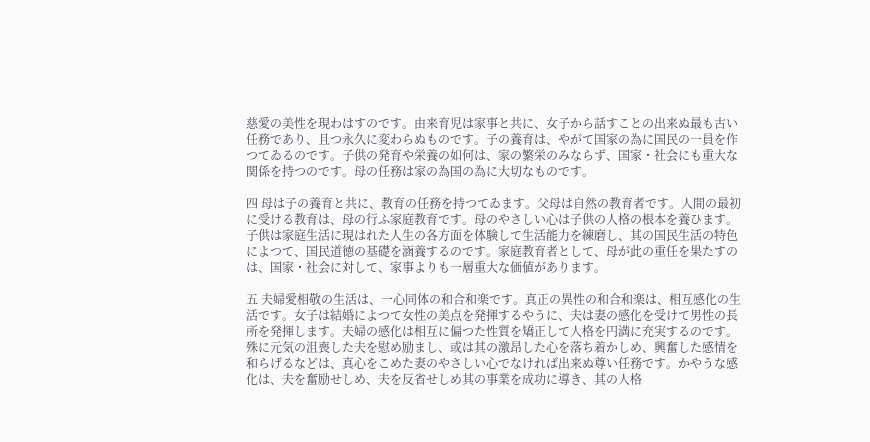慈愛の美性を現わはすのです。由来育児は家事と共に、女子から話すことの出来ぬ最も古い任務であり、且つ永久に変わらぬものです。子の養育は、やがて国家の為に国民の一員を作つてゐるのです。子供の発育や栄養の如何は、家の繁栄のみならず、国家・社会にも重大な関係を持つのです。母の任務は家の為国の為に大切なものです。

四 母は子の養育と共に、教育の任務を持つてゐます。父母は自然の教育者です。人間の最初に受ける教育は、母の行ふ家庭教育です。母のやさしい心は子供の人格の根本を養ひます。子供は家庭生活に現はれた人生の各方面を体験して生活能力を練磨し、其の国民生活の特色によつて、国民道徳の基礎を涵養するのです。家庭教育者として、母が此の重任を果たすのは、国家・社会に対して、家事よりも一層重大な価値があります。

五 夫婦愛相敬の生活は、一心同体の和合和楽です。真正の異性の和合和楽は、相互感化の生活です。女子は結婚によつて女性の美点を発揮するやうに、夫は妻の感化を受けて男性の長所を発揮します。夫婦の感化は相互に偏つた性質を矯正して人格を円満に充実するのです。殊に元気の沮喪した夫を慰め励まし、或は其の激昂した心を落ち着かしめ、興奮した感情を和らげるなどは、真心をこめた妻のやさしい心でなければ出来ぬ尊い任務です。かやうな感化は、夫を奮励せしめ、夫を反省せしめ其の事業を成功に導き、其の人格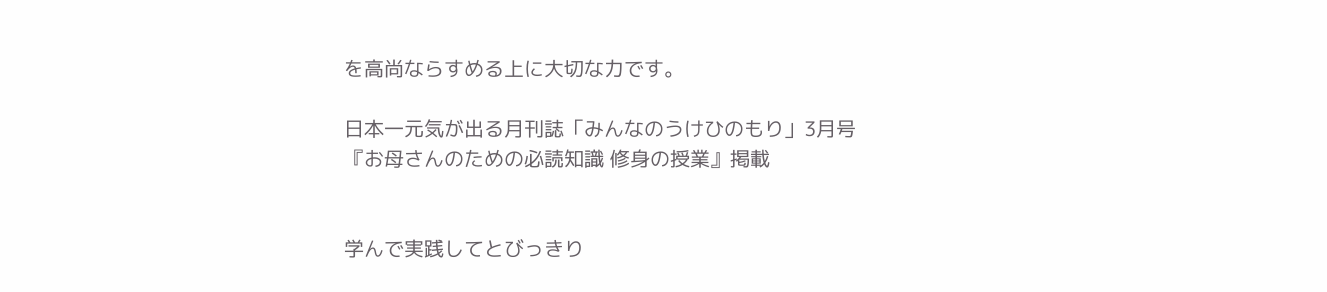を高尚ならすめる上に大切な力です。

日本一元気が出る月刊誌「みんなのうけひのもり」3月号
『お母さんのための必読知識 修身の授業』掲載


学んで実践してとびっきり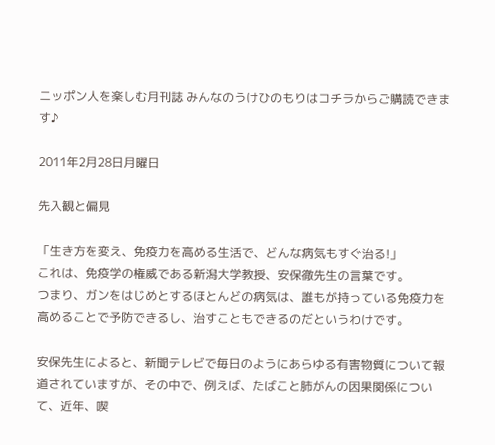ニッポン人を楽しむ月刊誌 みんなのうけひのもりはコチラからご購読できます♪

2011年2月28日月曜日

先入観と偏見

「生き方を変え、免疫力を高める生活で、どんな病気もすぐ治る!」
これは、免疫学の権威である新潟大学教授、安保徹先生の言葉です。
つまり、ガンをはじめとするほとんどの病気は、誰もが持っている免疫力を高めることで予防できるし、治すこともできるのだというわけです。

安保先生によると、新聞テレビで毎日のようにあらゆる有害物質について報道されていますが、その中で、例えば、たばこと肺がんの因果関係について、近年、喫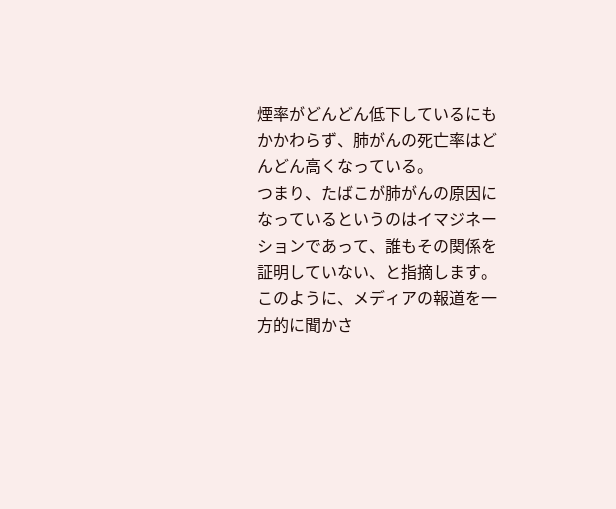煙率がどんどん低下しているにもかかわらず、肺がんの死亡率はどんどん高くなっている。
つまり、たばこが肺がんの原因になっているというのはイマジネーションであって、誰もその関係を証明していない、と指摘します。
このように、メディアの報道を一方的に聞かさ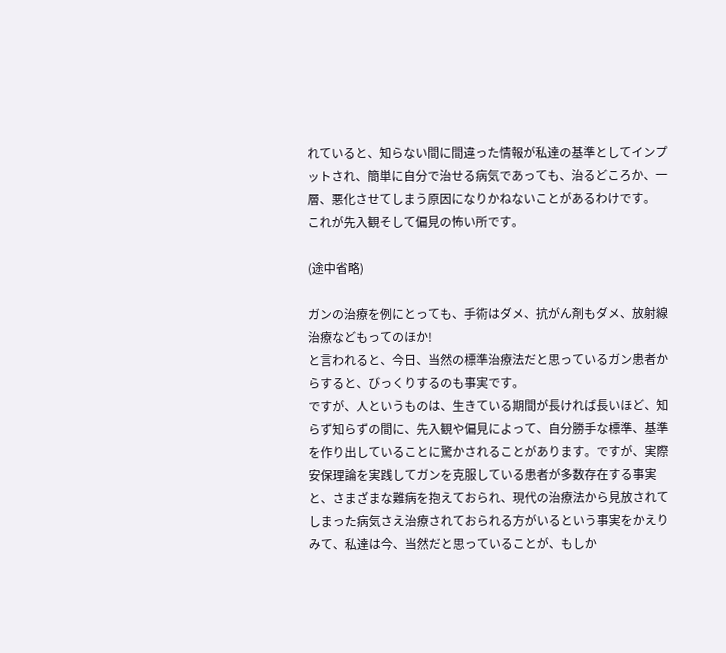れていると、知らない間に間違った情報が私達の基準としてインプットされ、簡単に自分で治せる病気であっても、治るどころか、一層、悪化させてしまう原因になりかねないことがあるわけです。
これが先入観そして偏見の怖い所です。

(途中省略)

ガンの治療を例にとっても、手術はダメ、抗がん剤もダメ、放射線治療などもってのほか!
と言われると、今日、当然の標準治療法だと思っているガン患者からすると、びっくりするのも事実です。
ですが、人というものは、生きている期間が長ければ長いほど、知らず知らずの間に、先入観や偏見によって、自分勝手な標準、基準を作り出していることに驚かされることがあります。ですが、実際安保理論を実践してガンを克服している患者が多数存在する事実と、さまざまな難病を抱えておられ、現代の治療法から見放されてしまった病気さえ治療されておられる方がいるという事実をかえりみて、私達は今、当然だと思っていることが、もしか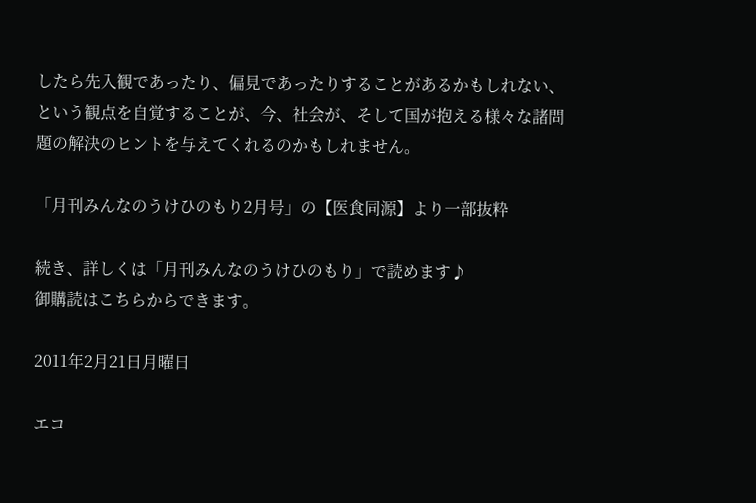したら先入観であったり、偏見であったりすることがあるかもしれない、という観点を自覚することが、今、社会が、そして国が抱える様々な諸問題の解決のヒントを与えてくれるのかもしれません。

「月刊みんなのうけひのもり2月号」の【医食同源】より一部抜粋

続き、詳しくは「月刊みんなのうけひのもり」で読めます♪
御購読はこちらからできます。

2011年2月21日月曜日

エコ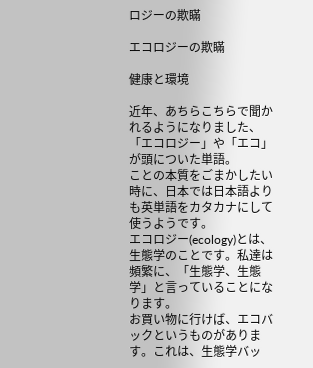ロジーの欺瞞

エコロジーの欺瞞

健康と環境

近年、あちらこちらで聞かれるようになりました、「エコロジー」や「エコ」が頭についた単語。
ことの本質をごまかしたい時に、日本では日本語よりも英単語をカタカナにして使うようです。
エコロジー(ecology)とは、生態学のことです。私達は頻繁に、「生態学、生態学」と言っていることになります。
お買い物に行けば、エコバックというものがあります。これは、生態学バッ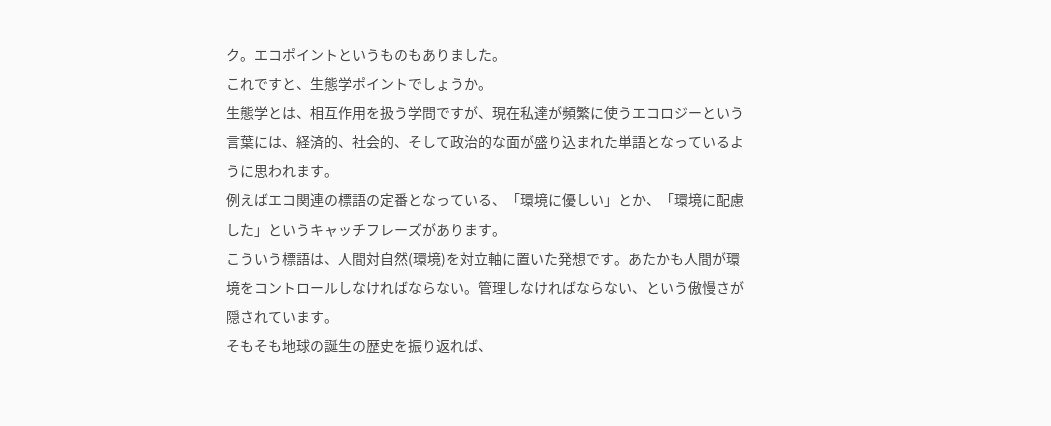ク。エコポイントというものもありました。
これですと、生態学ポイントでしょうか。
生態学とは、相互作用を扱う学問ですが、現在私達が頻繁に使うエコロジーという言葉には、経済的、社会的、そして政治的な面が盛り込まれた単語となっているように思われます。
例えばエコ関連の標語の定番となっている、「環境に優しい」とか、「環境に配慮した」というキャッチフレーズがあります。
こういう標語は、人間対自然(環境)を対立軸に置いた発想です。あたかも人間が環境をコントロールしなければならない。管理しなければならない、という傲慢さが隠されています。
そもそも地球の誕生の歴史を振り返れば、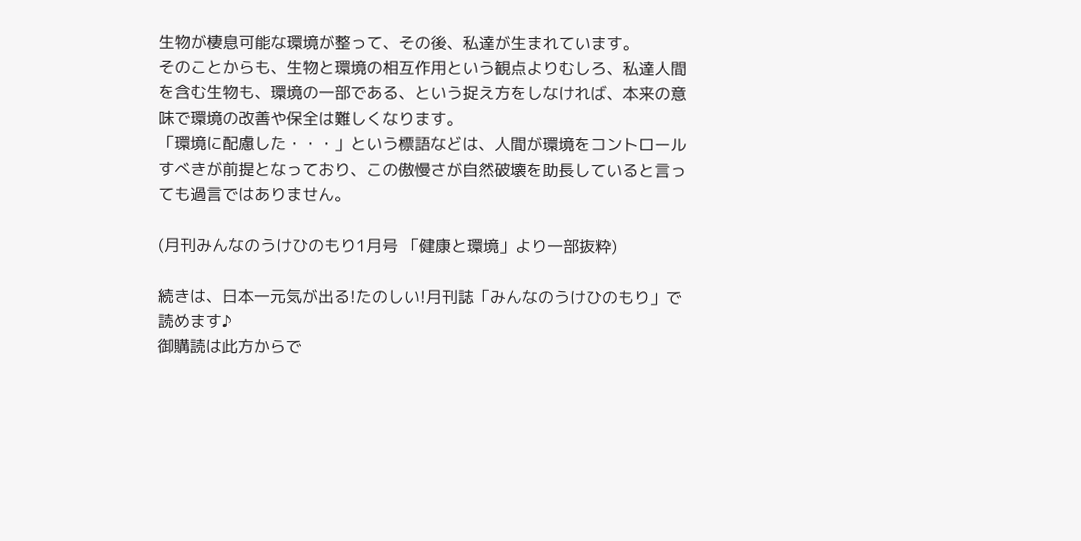生物が棲息可能な環境が整って、その後、私達が生まれています。
そのことからも、生物と環境の相互作用という観点よりむしろ、私達人間を含む生物も、環境の一部である、という捉え方をしなければ、本来の意味で環境の改善や保全は難しくなります。
「環境に配慮した・・・」という標語などは、人間が環境をコントロールすべきが前提となっており、この傲慢さが自然破壊を助長していると言っても過言ではありません。

(月刊みんなのうけひのもり1月号 「健康と環境」より一部抜粋)

続きは、日本一元気が出る!たのしい!月刊誌「みんなのうけひのもり」で読めます♪
御購読は此方からで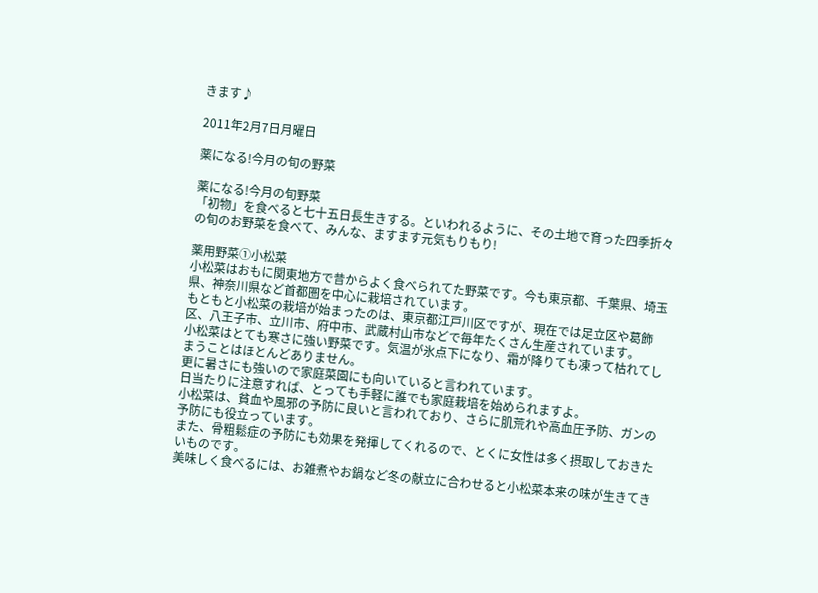きます♪

2011年2月7日月曜日

薬になる!今月の旬の野菜

薬になる!今月の旬野菜
「初物」を食べると七十五日長生きする。といわれるように、その土地で育った四季折々の旬のお野菜を食べて、みんな、ますます元気もりもり!

薬用野菜①小松菜
小松菜はおもに関東地方で昔からよく食べられてた野菜です。今も東京都、千葉県、埼玉県、神奈川県など首都圏を中心に栽培されています。
もともと小松菜の栽培が始まったのは、東京都江戸川区ですが、現在では足立区や葛飾区、八王子市、立川市、府中市、武蔵村山市などで毎年たくさん生産されています。
小松菜はとても寒さに強い野菜です。気温が氷点下になり、霜が降りても凍って枯れてしまうことはほとんどありません。
更に暑さにも強いので家庭菜園にも向いていると言われています。
日当たりに注意すれば、とっても手軽に誰でも家庭栽培を始められますよ。
小松菜は、貧血や風邪の予防に良いと言われており、さらに肌荒れや高血圧予防、ガンの予防にも役立っています。
また、骨粗鬆症の予防にも効果を発揮してくれるので、とくに女性は多く摂取しておきたいものです。
美味しく食べるには、お雑煮やお鍋など冬の献立に合わせると小松菜本来の味が生きてき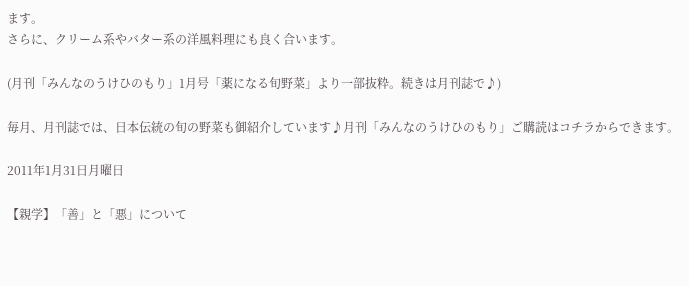ます。
さらに、クリーム系やバター系の洋風料理にも良く合います。

(月刊「みんなのうけひのもり」1月号「薬になる旬野菜」より一部抜粋。続きは月刊誌で♪)

毎月、月刊誌では、日本伝統の旬の野菜も御紹介しています♪月刊「みんなのうけひのもり」ご購読はコチラからできます。

2011年1月31日月曜日

【親学】「善」と「悪」について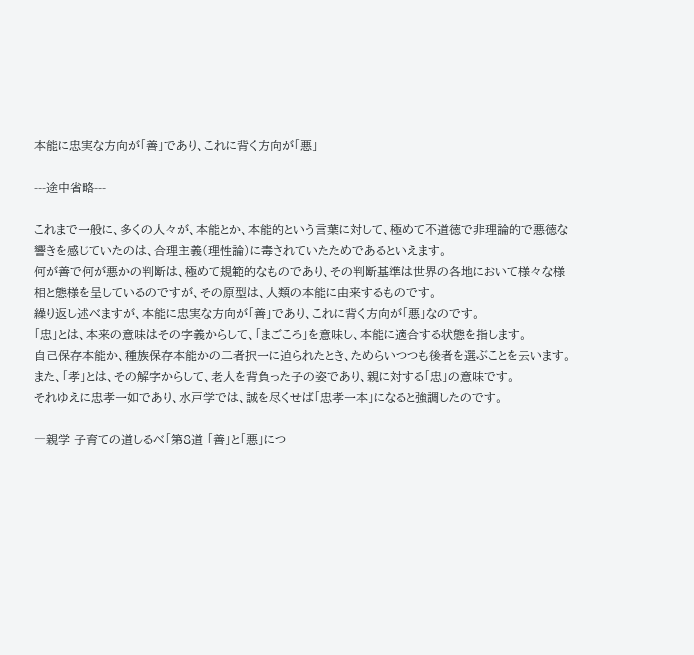本能に忠実な方向が「善」であり、これに背く方向が「悪」

---途中省略---

これまで一般に、多くの人々が、本能とか、本能的という言葉に対して、極めて不道徳で非理論的で悪徳な響きを感じていたのは、合理主義(理性論)に毒されていたためであるといえます。
何が善で何が悪かの判断は、極めて規範的なものであり、その判断基準は世界の各地において様々な様相と態様を呈しているのですが、その原型は、人類の本能に由来するものです。
繰り返し述べますが、本能に忠実な方向が「善」であり、これに背く方向が「悪」なのです。
「忠」とは、本来の意味はその字義からして、「まごころ」を意味し、本能に適合する状態を指します。
自己保存本能か、種族保存本能かの二者択一に迫られたとき、ためらいつつも後者を選ぶことを云います。
また、「孝」とは、その解字からして、老人を背負った子の姿であり、親に対する「忠」の意味です。
それゆえに忠孝一如であり、水戸学では、誠を尽くせば「忠孝一本」になると強調したのです。

―親学 子育ての道しるべ「第8道 「善」と「悪」につ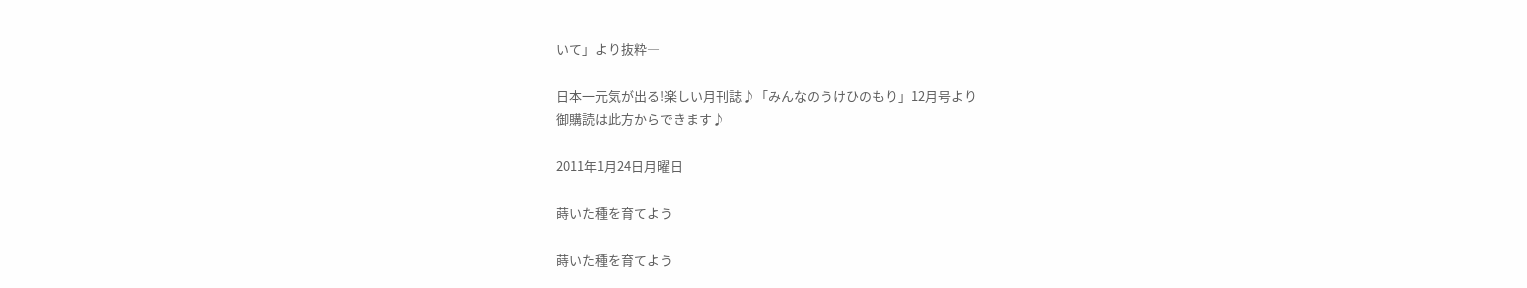いて」より抜粋―

日本一元気が出る!楽しい月刊誌♪「みんなのうけひのもり」12月号より
御購読は此方からできます♪

2011年1月24日月曜日

蒔いた種を育てよう

蒔いた種を育てよう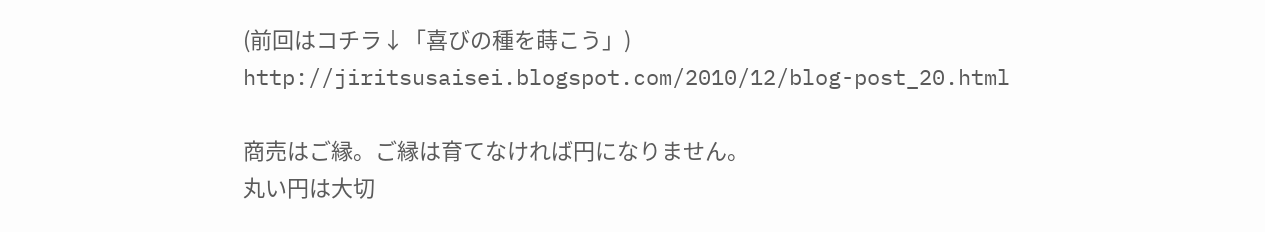(前回はコチラ↓「喜びの種を蒔こう」)
http://jiritsusaisei.blogspot.com/2010/12/blog-post_20.html

商売はご縁。ご縁は育てなければ円になりません。
丸い円は大切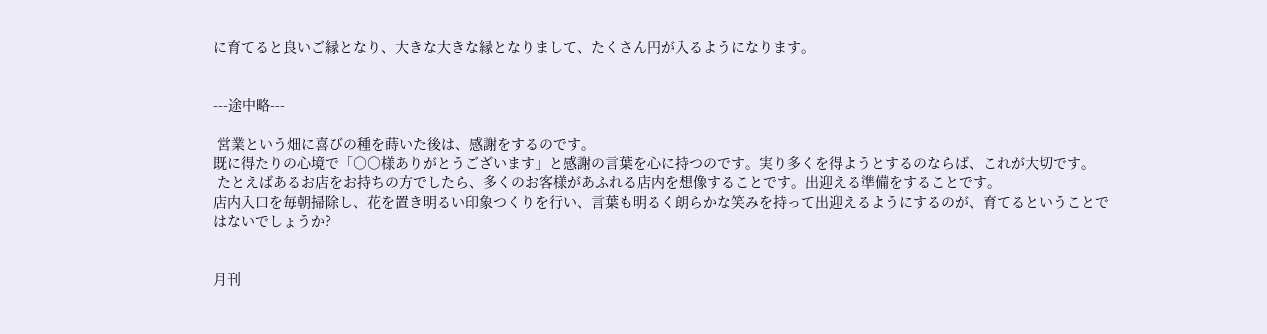に育てると良いご縁となり、大きな大きな縁となりまして、たくさん円が入るようになります。


---途中略---

 営業という畑に喜びの種を蒔いた後は、感謝をするのです。
既に得たりの心境で「○○様ありがとうございます」と感謝の言葉を心に持つのです。実り多くを得ようとするのならば、これが大切です。
 たとえばあるお店をお持ちの方でしたら、多くのお客様があふれる店内を想像することです。出迎える準備をすることです。
店内入口を毎朝掃除し、花を置き明るい印象つくりを行い、言葉も明るく朗らかな笑みを持って出迎えるようにするのが、育てるということではないでしょうか?


月刊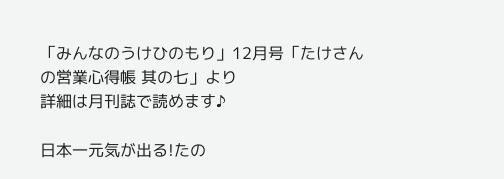「みんなのうけひのもり」12月号「たけさんの営業心得帳 其の七」より
詳細は月刊誌で読めます♪

日本一元気が出る!たの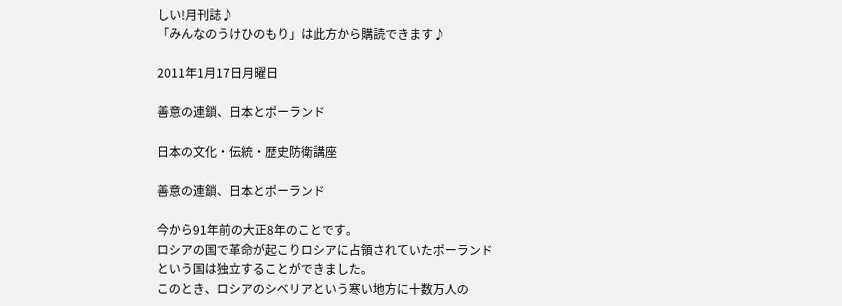しい!月刊誌♪
「みんなのうけひのもり」は此方から購読できます♪

2011年1月17日月曜日

善意の連鎖、日本とポーランド

日本の文化・伝統・歴史防衛講座

善意の連鎖、日本とポーランド

今から91年前の大正8年のことです。
ロシアの国で革命が起こりロシアに占領されていたポーランド
という国は独立することができました。
このとき、ロシアのシベリアという寒い地方に十数万人の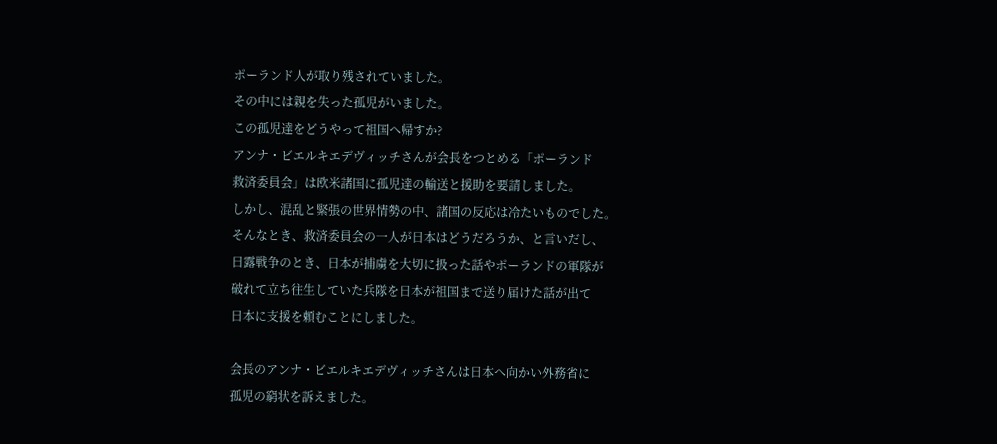ポーランド人が取り残されていました。
その中には親を失った孤児がいました。
この孤児達をどうやって祖国へ帰すか?
アンナ・ビエルキエデヴィッチさんが会長をつとめる「ポーランド
救済委員会」は欧米諸国に孤児達の輸送と援助を要請しました。
しかし、混乱と緊張の世界情勢の中、諸国の反応は冷たいものでした。
そんなとき、救済委員会の一人が日本はどうだろうか、と言いだし、
日露戦争のとき、日本が捕虜を大切に扱った話やポーランドの軍隊が
破れて立ち往生していた兵隊を日本が祖国まで送り届けた話が出て
日本に支援を頼むことにしました。

会長のアンナ・ビエルキエデヴィッチさんは日本へ向かい外務省に
孤児の窮状を訴えました。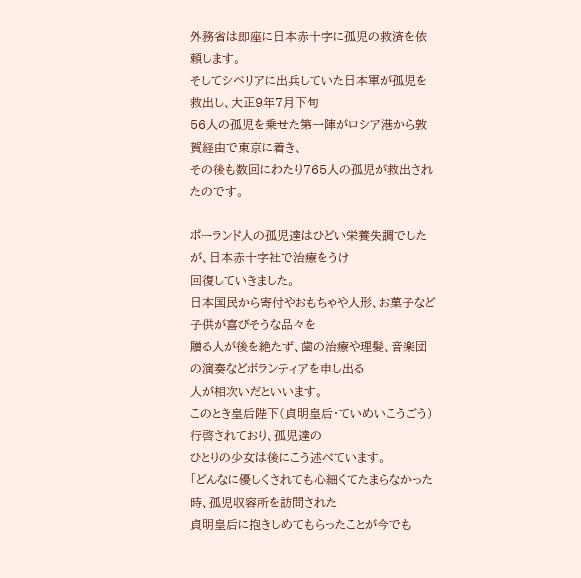外務省は即座に日本赤十字に孤児の救済を依頼します。
そしてシベリアに出兵していた日本軍が孤児を救出し、大正9年7月下旬
56人の孤児を乗せた第一陣がロシア港から敦賀経由で東京に着き、
その後も数回にわたり765人の孤児が救出されたのです。

ポーランド人の孤児達はひどい栄養失調でしたが、日本赤十字社で治療をうけ
回復していきました。
日本国民から寄付やおもちゃや人形、お菓子など子供が喜びそうな品々を
贈る人が後を絶たず、歯の治療や理髪、音楽団の演奏などボランティアを申し出る
人が相次いだといいます。
このとき皇后陛下(貞明皇后・ていめいこうごう)行啓されており、孤児達の
ひとりの少女は後にこう述べています。
「どんなに優しくされても心細くてたまらなかった時、孤児収容所を訪問された
貞明皇后に抱きしめてもらったことが今でも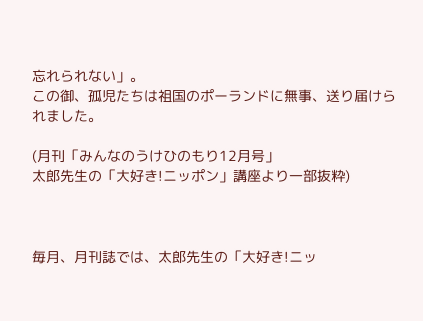忘れられない」。
この御、孤児たちは祖国のポーランドに無事、送り届けられました。

(月刊「みんなのうけひのもり12月号」
太郎先生の「大好き!ニッポン」講座より一部抜粋)



毎月、月刊誌では、太郎先生の「大好き!ニッ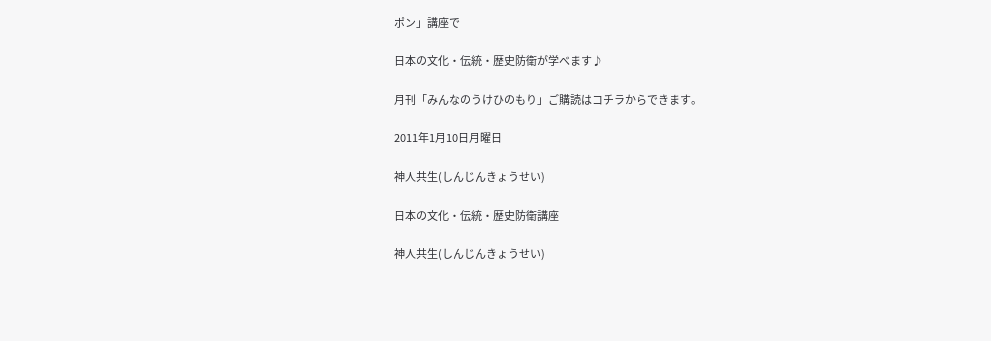ポン」講座で

日本の文化・伝統・歴史防衛が学べます♪

月刊「みんなのうけひのもり」ご購読はコチラからできます。

2011年1月10日月曜日

神人共生(しんじんきょうせい)

日本の文化・伝統・歴史防衛講座

神人共生(しんじんきょうせい)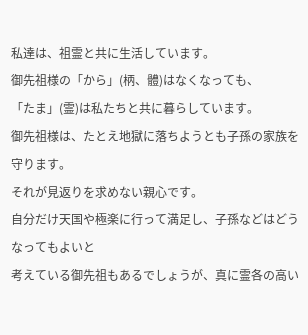私達は、祖霊と共に生活しています。
御先祖様の「から」(柄、體)はなくなっても、
「たま」(霊)は私たちと共に暮らしています。
御先祖様は、たとえ地獄に落ちようとも子孫の家族を守ります。
それが見返りを求めない親心です。
自分だけ天国や極楽に行って満足し、子孫などはどうなってもよいと
考えている御先祖もあるでしょうが、真に霊各の高い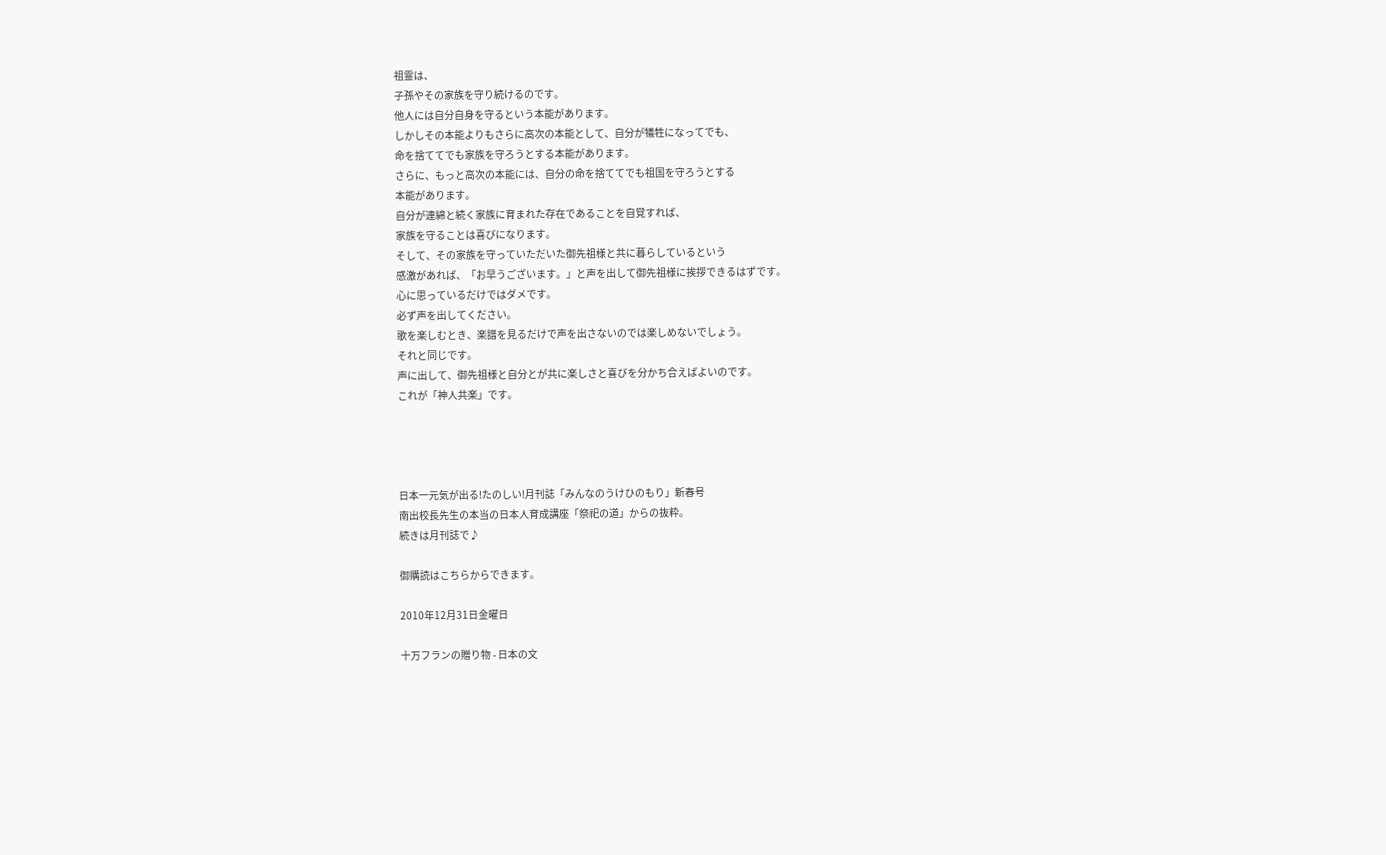祖霊は、
子孫やその家族を守り続けるのです。
他人には自分自身を守るという本能があります。
しかしその本能よりもさらに高次の本能として、自分が犠牲になってでも、
命を捨ててでも家族を守ろうとする本能があります。
さらに、もっと高次の本能には、自分の命を捨ててでも祖国を守ろうとする
本能があります。
自分が連綿と続く家族に育まれた存在であることを自覚すれば、
家族を守ることは喜びになります。
そして、その家族を守っていただいた御先祖様と共に暮らしているという
感激があれば、「お早うございます。」と声を出して御先祖様に挨拶できるはずです。
心に思っているだけではダメです。
必ず声を出してください。
歌を楽しむとき、楽譜を見るだけで声を出さないのでは楽しめないでしょう。
それと同じです。
声に出して、御先祖様と自分とが共に楽しさと喜びを分かち合えばよいのです。
これが「神人共楽」です。




日本一元気が出る!たのしい!月刊誌「みんなのうけひのもり」新春号
南出校長先生の本当の日本人育成講座「祭祀の道」からの抜粋。
続きは月刊誌で♪

御購読はこちらからできます。

2010年12月31日金曜日

十万フランの贈り物 - 日本の文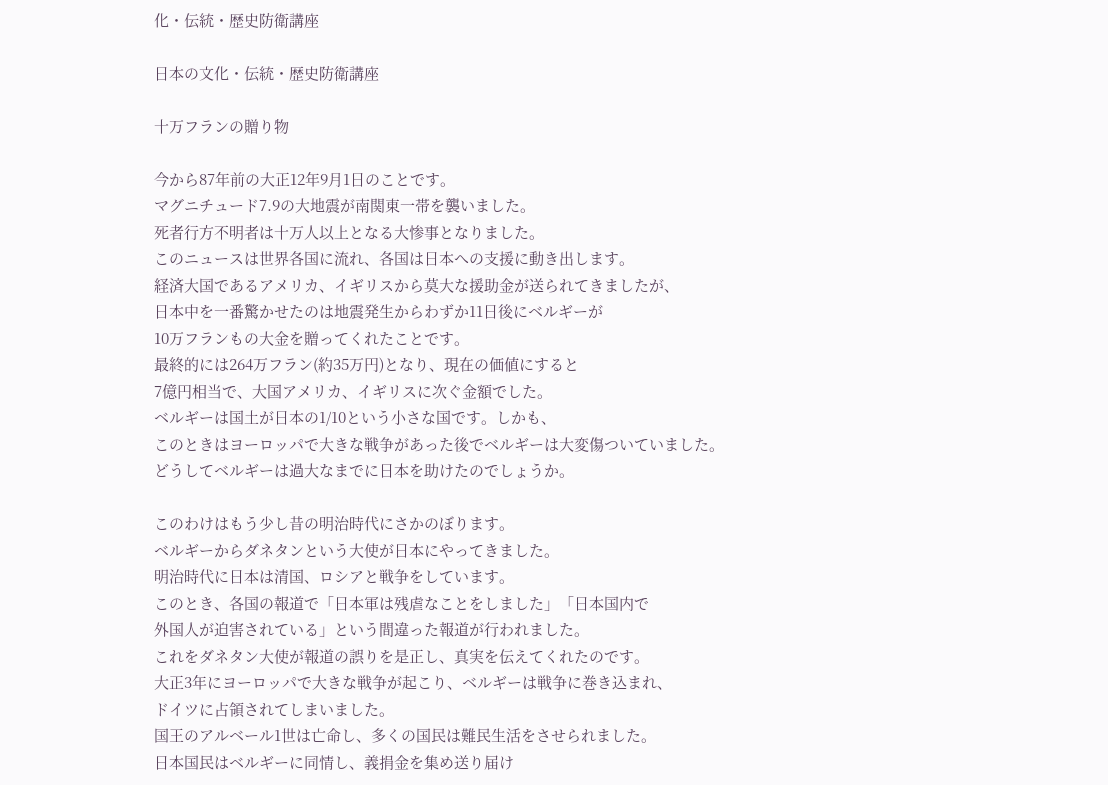化・伝統・歴史防衛講座

日本の文化・伝統・歴史防衛講座

十万フランの贈り物

今から87年前の大正12年9月1日のことです。
マグニチュード7.9の大地震が南関東一帯を襲いました。
死者行方不明者は十万人以上となる大惨事となりました。
このニュースは世界各国に流れ、各国は日本への支援に動き出します。
経済大国であるアメリカ、イギリスから莫大な援助金が送られてきましたが、
日本中を一番驚かせたのは地震発生からわずか11日後にベルギーが
10万フランもの大金を贈ってくれたことです。
最終的には264万フラン(約35万円)となり、現在の価値にすると
7億円相当で、大国アメリカ、イギリスに次ぐ金額でした。
ベルギーは国土が日本の1/10という小さな国です。しかも、
このときはヨーロッパで大きな戦争があった後でベルギーは大変傷ついていました。
どうしてベルギーは過大なまでに日本を助けたのでしょうか。

このわけはもう少し昔の明治時代にさかのぼります。
ベルギーからダネタンという大使が日本にやってきました。
明治時代に日本は清国、ロシアと戦争をしています。
このとき、各国の報道で「日本軍は残虐なことをしました」「日本国内で
外国人が迫害されている」という間違った報道が行われました。
これをダネタン大使が報道の誤りを是正し、真実を伝えてくれたのです。
大正3年にヨーロッパで大きな戦争が起こり、ベルギーは戦争に巻き込まれ、
ドイツに占領されてしまいました。
国王のアルベール1世は亡命し、多くの国民は難民生活をさせられました。
日本国民はベルギーに同情し、義捐金を集め送り届け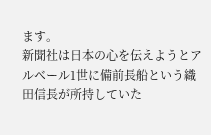ます。
新聞社は日本の心を伝えようとアルベール1世に備前長船という織田信長が所持していた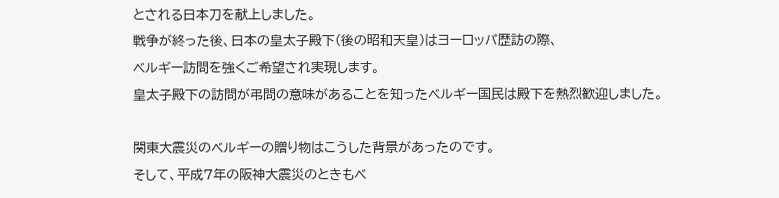とされる日本刀を献上しました。
戦争が終った後、日本の皇太子殿下(後の昭和天皇)はヨーロッパ歴訪の際、
ベルギー訪問を強くご希望され実現します。
皇太子殿下の訪問が弔問の意味があることを知ったベルギー国民は殿下を熱烈歓迎しました。

関東大震災のベルギーの贈り物はこうした背景があったのです。
そして、平成7年の阪神大震災のときもベ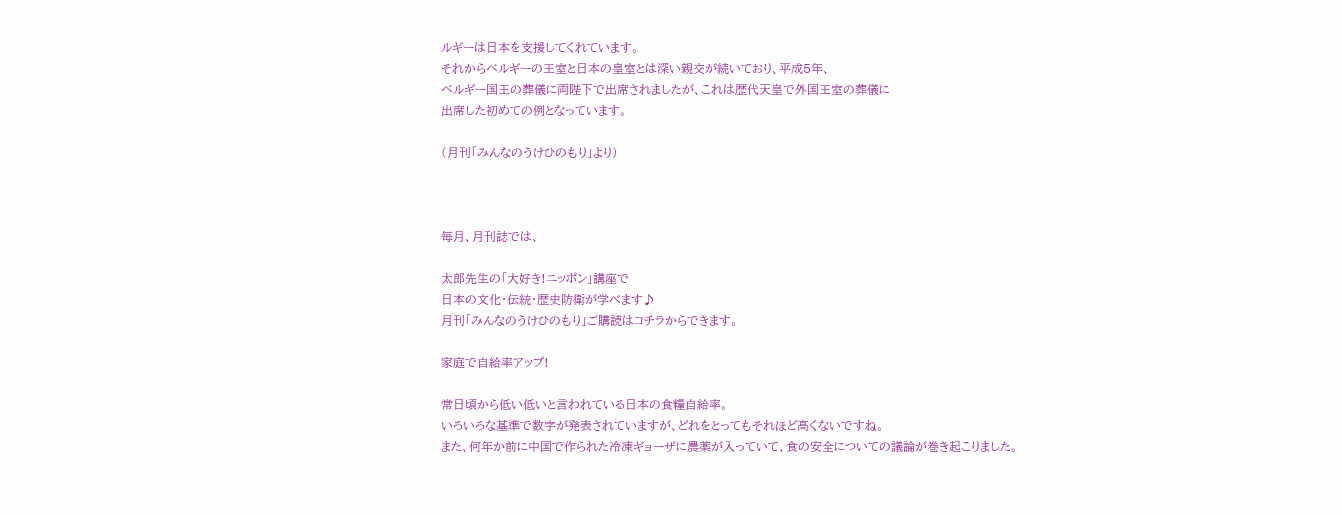ルギーは日本を支援してくれています。
それからベルギーの王室と日本の皇室とは深い親交が続いており、平成5年、
ベルギー国王の葬儀に両陛下で出席されましたが、これは歴代天皇で外国王室の葬儀に
出席した初めての例となっています。

(月刊「みんなのうけひのもり」より)



毎月、月刊誌では、

太郎先生の「大好き!ニッポン」講座で
日本の文化・伝統・歴史防衛が学べます♪
月刊「みんなのうけひのもり」ご購読はコチラからできます。

家庭で自給率アップ!

常日頃から低い低いと言われている日本の食糧自給率。
いろいろな基準で数字が発表されていますが、どれをとってもそれほど高くないですね。
また、何年か前に中国で作られた冷凍ギョーザに農薬が入っていて、食の安全についての議論が巻き起こりました。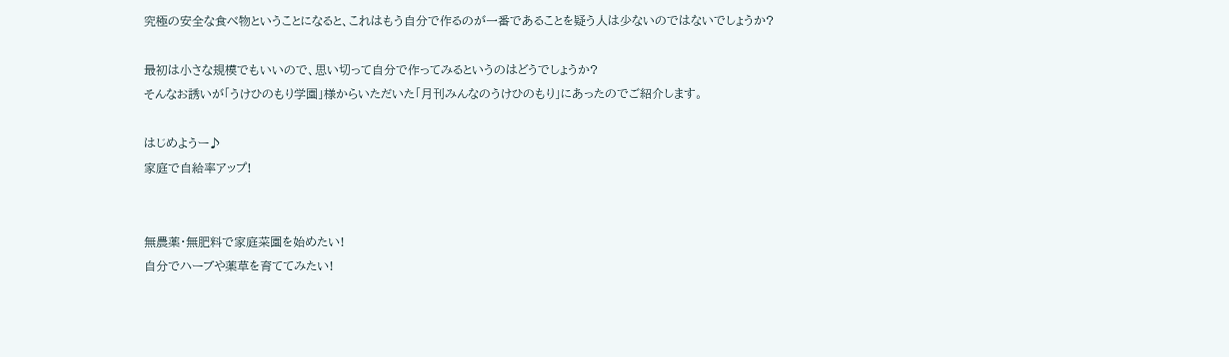究極の安全な食べ物ということになると、これはもう自分で作るのが一番であることを疑う人は少ないのではないでしょうか?

最初は小さな規模でもいいので、思い切って自分で作ってみるというのはどうでしょうか?
そんなお誘いが「うけひのもり学園」様からいただいた「月刊みんなのうけひのもり」にあったのでご紹介します。

はじめようー♪
家庭で自給率アップ!


無農薬・無肥料で家庭菜園を始めたい!
自分でハーブや薬草を育ててみたい!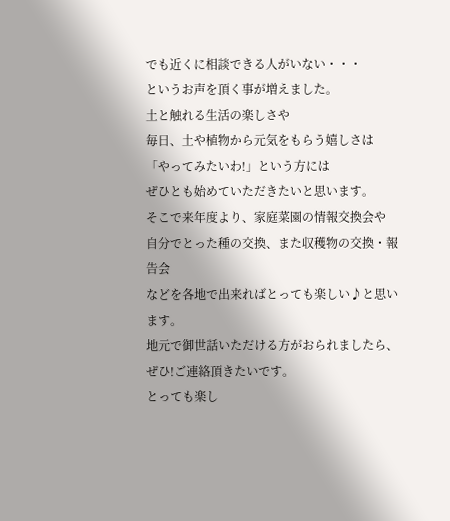でも近くに相談できる人がいない・・・
というお声を頂く事が増えました。
土と触れる生活の楽しさや
毎日、土や植物から元気をもらう嬉しさは
「やってみたいわ!」という方には
ぜひとも始めていただきたいと思います。
そこで来年度より、家庭菜園の情報交換会や
自分でとった種の交換、また収穫物の交換・報告会
などを各地で出来ればとっても楽しい♪と思います。
地元で御世話いただける方がおられましたら、
ぜひ!ご連絡頂きたいです。
とっても楽し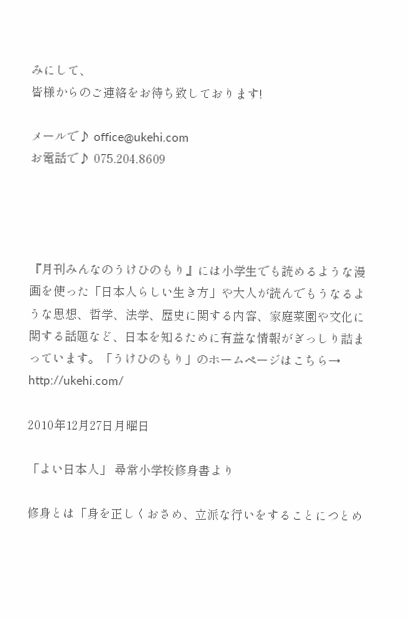みにして、
皆様からのご連絡をお待ち致しております!

メールで♪ office@ukehi.com
お電話で♪ 075.204.8609




『月刊みんなのうけひのもり』には小学生でも読めるような漫画を使った「日本人らしい生き方」や大人が読んでもうなるような思想、哲学、法学、歴史に関する内容、家庭菜園や文化に関する話題など、日本を知るために有益な情報がぎっしり詰まっています。「うけひのもり」のホームページはこちら→ http://ukehi.com/

2010年12月27日月曜日

「よい日本人」 尋常小学校修身書より

修身とは「身を正しくおさめ、立派な行いをすることにつとめ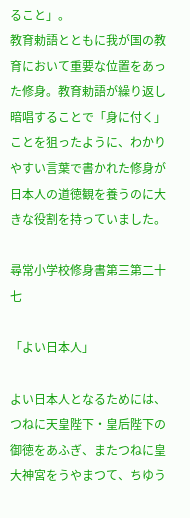ること」。
教育勅語とともに我が国の教育において重要な位置をあった修身。教育勅語が繰り返し暗唱することで「身に付く」ことを狙ったように、わかりやすい言葉で書かれた修身が日本人の道徳観を養うのに大きな役割を持っていました。

尋常小学校修身書第三第二十七

「よい日本人」

よい日本人となるためには、つねに天皇陛下・皇后陛下の御徳をあふぎ、またつねに皇大神宮をうやまつて、ちゆう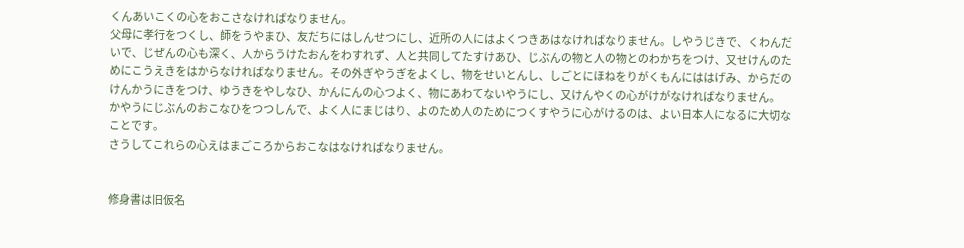くんあいこくの心をおこさなければなりません。
父母に孝行をつくし、師をうやまひ、友だちにはしんせつにし、近所の人にはよくつきあはなければなりません。しやうじきで、くわんだいで、じぜんの心も深く、人からうけたおんをわすれず、人と共同してたすけあひ、じぶんの物と人の物とのわかちをつけ、又せけんのためにこうえきをはからなければなりません。その外ぎやうぎをよくし、物をせいとんし、しごとにほねをりがくもんにははげみ、からだのけんかうにきをつけ、ゆうきをやしなひ、かんにんの心つよく、物にあわてないやうにし、又けんやくの心がけがなければなりません。
かやうにじぶんのおこなひをつつしんで、よく人にまじはり、よのため人のためにつくすやうに心がけるのは、よい日本人になるに大切なことです。
さうしてこれらの心えはまごころからおこなはなければなりません。


修身書は旧仮名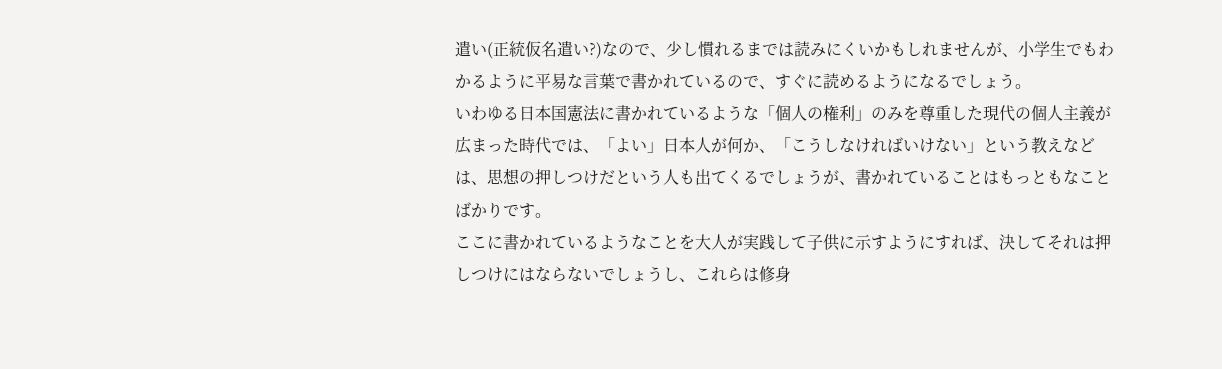遣い(正統仮名遣い?)なので、少し慣れるまでは読みにくいかもしれませんが、小学生でもわかるように平易な言葉で書かれているので、すぐに読めるようになるでしょう。
いわゆる日本国憲法に書かれているような「個人の権利」のみを尊重した現代の個人主義が広まった時代では、「よい」日本人が何か、「こうしなければいけない」という教えなどは、思想の押しつけだという人も出てくるでしょうが、書かれていることはもっともなことばかりです。
ここに書かれているようなことを大人が実践して子供に示すようにすれば、決してそれは押しつけにはならないでしょうし、これらは修身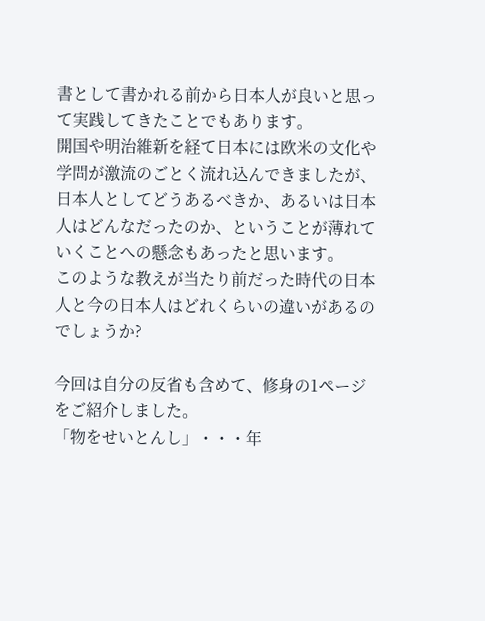書として書かれる前から日本人が良いと思って実践してきたことでもあります。
開国や明治維新を経て日本には欧米の文化や学問が激流のごとく流れ込んできましたが、日本人としてどうあるべきか、あるいは日本人はどんなだったのか、ということが薄れていくことへの懸念もあったと思います。
このような教えが当たり前だった時代の日本人と今の日本人はどれくらいの違いがあるのでしょうか?

今回は自分の反省も含めて、修身の1ページをご紹介しました。
「物をせいとんし」・・・年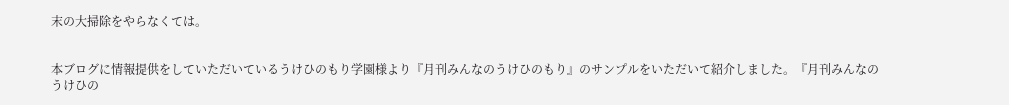末の大掃除をやらなくては。


本ブログに情報提供をしていただいているうけひのもり学園様より『月刊みんなのうけひのもり』のサンプルをいただいて紹介しました。『月刊みんなのうけひの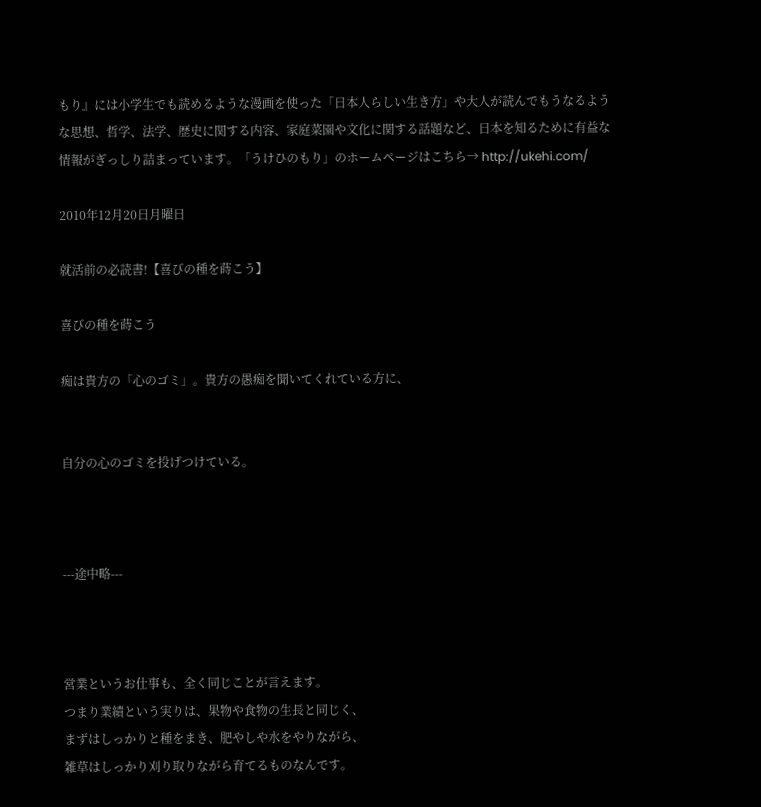もり』には小学生でも読めるような漫画を使った「日本人らしい生き方」や大人が読んでもうなるような思想、哲学、法学、歴史に関する内容、家庭菜園や文化に関する話題など、日本を知るために有益な情報がぎっしり詰まっています。「うけひのもり」のホームページはこちら→ http://ukehi.com/

2010年12月20日月曜日

就活前の必読書!【喜びの種を蒔こう】

喜びの種を蒔こう

痴は貴方の「心のゴミ」。貴方の愚痴を聞いてくれている方に、


自分の心のゴミを投げつけている。



---途中略---



営業というお仕事も、全く同じことが言えます。
つまり業績という実りは、果物や食物の生長と同じく、
まずはしっかりと種をまき、肥やしや水をやりながら、
雑草はしっかり刈り取りながら育てるものなんです。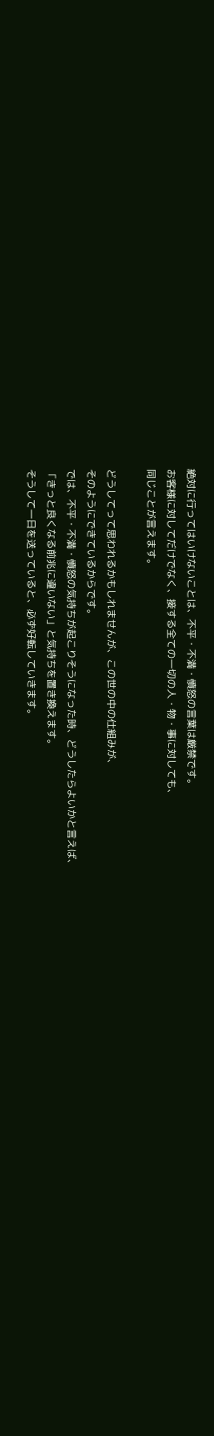絶対に行ってはいけないことは、不平・不満・憤怒の言葉は厳禁です。
お客様に対してだけでなく、接する全ての一切の人・物・事に対しても、
同じことが言えます。

どうしてって思われるかもしれませんが、この世の中の仕組みが、
そのようにできているからです。
では、不平・不満・憤怒の気持ちが起こりそうになった時、どうしたらよいかと言えば、
「きっと良くなる前兆に違いない」と気持ちを置き換えます。
そうして一日を送っていると、必ず好転していきます。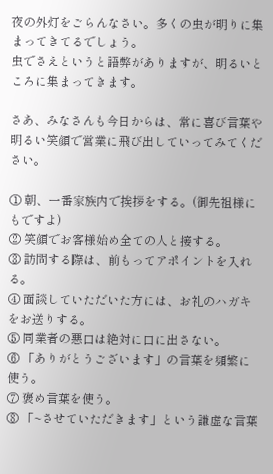夜の外灯をごらんなさい。多くの虫が明りに集まってきてるでしょう。
虫でさえというと語弊がありますが、明るいところに集まってきます。

さあ、みなさんも今日からは、常に喜び言葉や明るい笑顔で営業に飛び出していってみてください。

① 朝、一番家族内で挨拶をする。(御先祖様にもですよ)
② 笑顔でお客様始め全ての人と接する。
③ 訪問する際は、前もってアポイントを入れる。
④ 面談していただいた方には、お礼のハガキをお送りする。
⑤ 同業者の悪口は絶対に口に出さない。
⑥ 「ありがとうございます」の言葉を頻繁に使う。
⑦ 褒め言葉を使う。
⑧ 「~させていただきます」という謙虚な言葉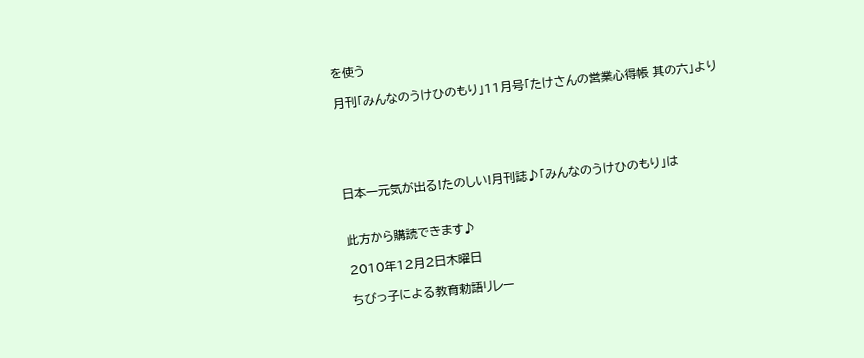を使う

月刊「みんなのうけひのもり」11月号「たけさんの営業心得帳 其の六」より





日本一元気が出る!たのしい!月刊誌♪「みんなのうけひのもり」は


此方から購読できます♪

2010年12月2日木曜日

ちびっ子による教育勅語リレー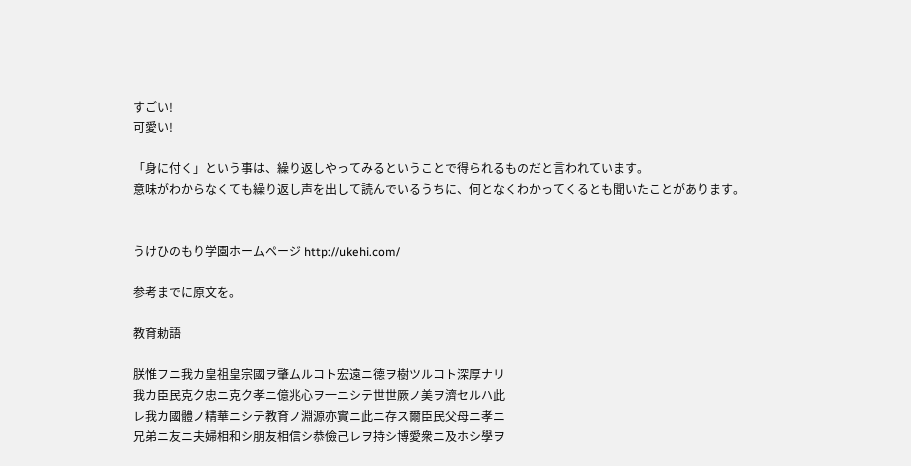すごい!
可愛い!

「身に付く」という事は、繰り返しやってみるということで得られるものだと言われています。
意味がわからなくても繰り返し声を出して読んでいるうちに、何となくわかってくるとも聞いたことがあります。


うけひのもり学園ホームページ http://ukehi.com/

参考までに原文を。

教育勅語

朕惟フニ我カ皇祖皇宗國ヲ肇ムルコト宏遠ニ德ヲ樹ツルコト深厚ナリ
我カ臣民克ク忠ニ克ク孝ニ億兆心ヲ一ニシテ世世厥ノ美ヲ濟セルハ此
レ我カ國體ノ精華ニシテ教育ノ淵源亦實ニ此ニ存ス爾臣民父母ニ孝ニ
兄弟ニ友ニ夫婦相和シ朋友相信シ恭儉己レヲ持シ博愛衆ニ及ホシ學ヲ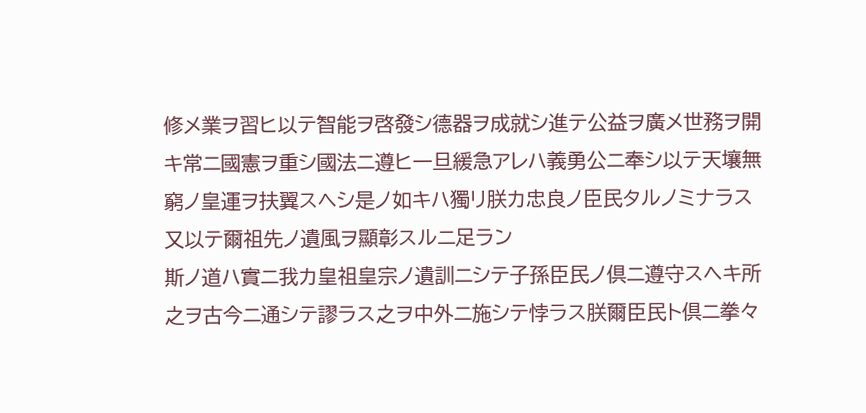修メ業ヲ習ヒ以テ智能ヲ啓發シ德器ヲ成就シ進テ公益ヲ廣メ世務ヲ開
キ常ニ國憲ヲ重シ國法ニ遵ヒ一旦緩急アレハ義勇公ニ奉シ以テ天壤無
窮ノ皇運ヲ扶翼スヘシ是ノ如キハ獨リ朕カ忠良ノ臣民タルノミナラス
又以テ爾祖先ノ遺風ヲ顯彰スルニ足ラン
斯ノ道ハ實ニ我カ皇祖皇宗ノ遺訓ニシテ子孫臣民ノ倶ニ遵守スヘキ所
之ヲ古今ニ通シテ謬ラス之ヲ中外ニ施シテ悖ラス朕爾臣民ト倶ニ拳々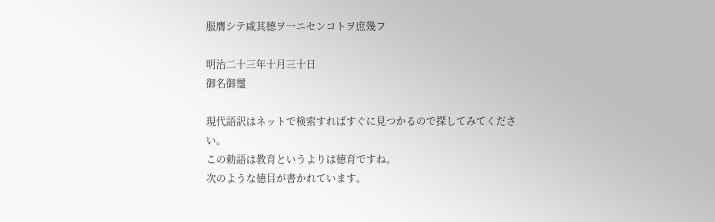服膺シテ咸其德ヲ一ニセンコトヲ庶幾フ

明治二十三年十月三十日
御名御璽

現代語訳はネットで検索すればすぐに見つかるので探してみてください。
この勅語は教育というよりは徳育ですね。
次のような徳目が書かれています。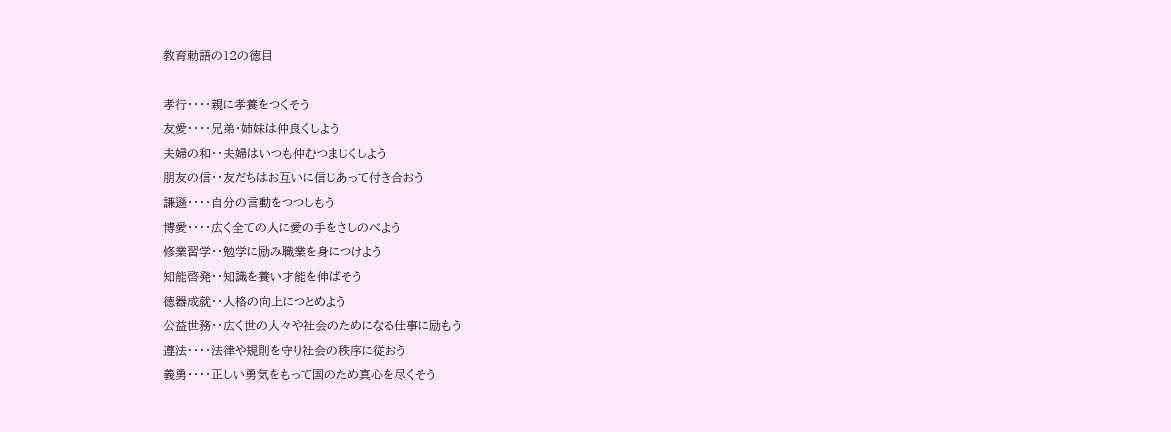教育勅語の12の徳目

孝行・・・・親に孝養をつくそう
友愛・・・・兄弟・姉妹は仲良くしよう
夫婦の和・・夫婦はいつも仲むつまじくしよう
朋友の信・・友だちはお互いに信じあって付き合おう
謙遜・・・・自分の言動をつつしもう
博愛・・・・広く全ての人に愛の手をさしのべよう
修業習学・・勉学に励み職業を身につけよう
知能啓発・・知識を養い才能を伸ばそう
徳器成就・・人格の向上につとめよう
公益世務・・広く世の人々や社会のためになる仕事に励もう
遵法・・・・法律や規則を守り社会の秩序に従おう
義勇・・・・正しい勇気をもって国のため真心を尽くそう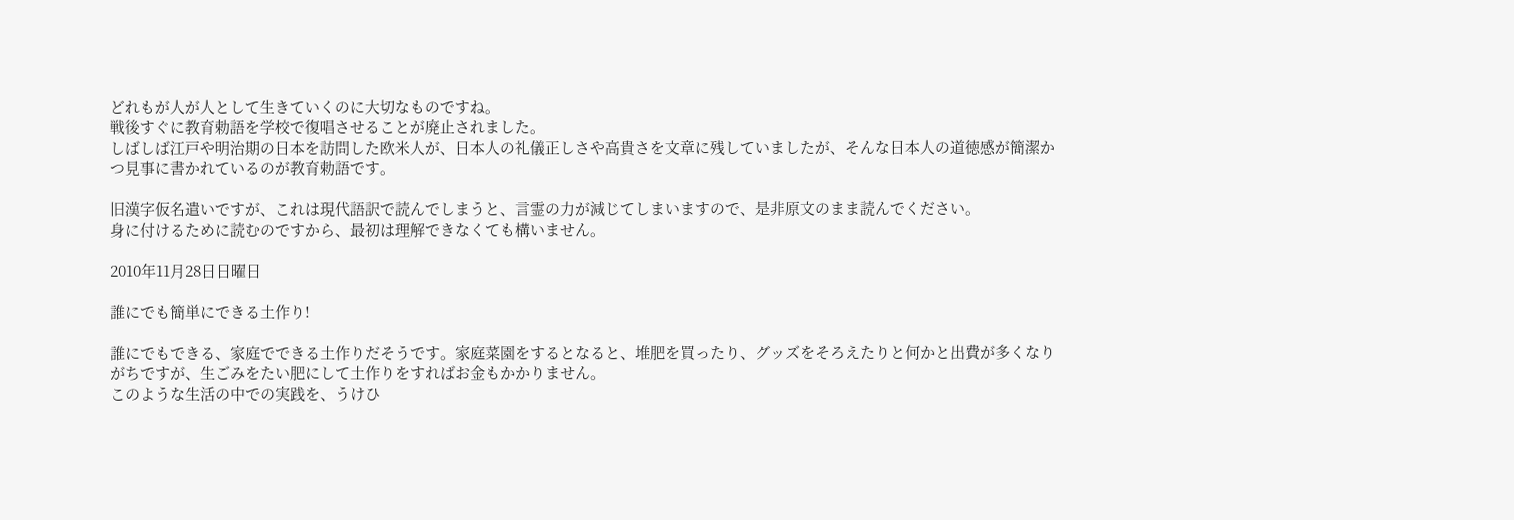どれもが人が人として生きていくのに大切なものですね。
戦後すぐに教育勅語を学校で復唱させることが廃止されました。
しばしば江戸や明治期の日本を訪問した欧米人が、日本人の礼儀正しさや高貴さを文章に残していましたが、そんな日本人の道徳感が簡潔かつ見事に書かれているのが教育勅語です。

旧漢字仮名遣いですが、これは現代語訳で読んでしまうと、言霊の力が減じてしまいますので、是非原文のまま読んでください。
身に付けるために読むのですから、最初は理解できなくても構いません。

2010年11月28日日曜日

誰にでも簡単にできる土作り!

誰にでもできる、家庭でできる土作りだそうです。家庭菜園をするとなると、堆肥を買ったり、グッズをそろえたりと何かと出費が多くなりがちですが、生ごみをたい肥にして土作りをすればお金もかかりません。
このような生活の中での実践を、うけひ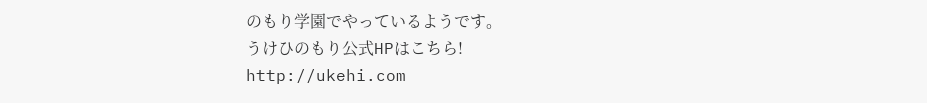のもり学園でやっているようです。
うけひのもり公式HPはこちら!
http://ukehi.com